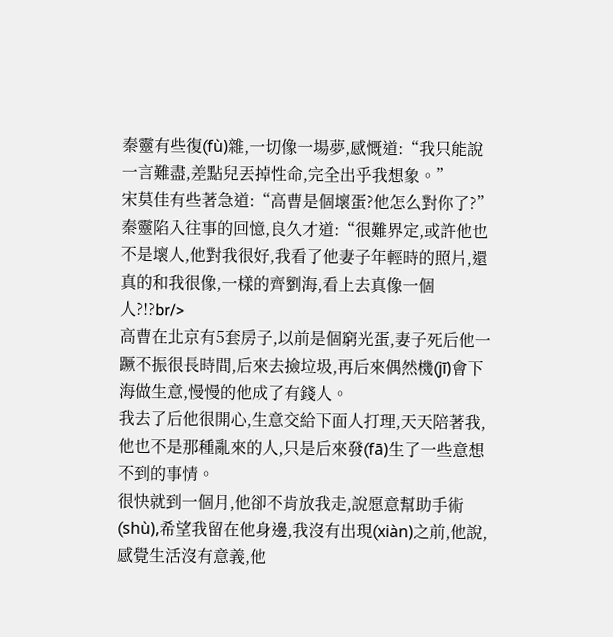秦靈有些復(fù)雜,一切像一場夢,感慨道:“我只能說一言難盡,差點兒丟掉性命,完全出乎我想象。”
宋莫佳有些著急道:“高曹是個壞蛋?他怎么對你了?”
秦靈陷入往事的回憶,良久才道:“很難界定,或許他也不是壞人,他對我很好,我看了他妻子年輕時的照片,還真的和我很像,一樣的齊劉海,看上去真像一個人?!?br/>
高曹在北京有5套房子,以前是個窮光蛋,妻子死后他一蹶不振很長時間,后來去撿垃圾,再后來偶然機(jī)會下海做生意,慢慢的他成了有錢人。
我去了后他很開心,生意交給下面人打理,天天陪著我,他也不是那種亂來的人,只是后來發(fā)生了一些意想不到的事情。
很快就到一個月,他卻不肯放我走,說愿意幫助手術(shù),希望我留在他身邊,我沒有出現(xiàn)之前,他說,感覺生活沒有意義,他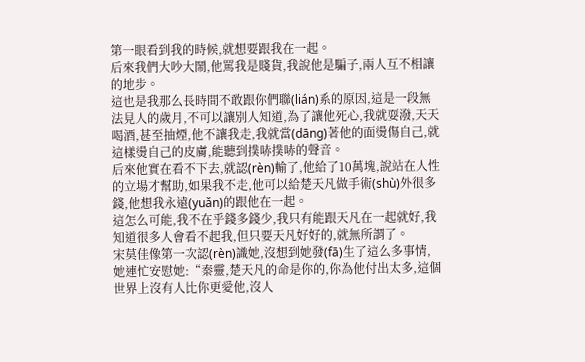第一眼看到我的時候,就想要跟我在一起。
后來我們大吵大鬧,他罵我是賤貨,我說他是騙子,兩人互不相讓的地步。
這也是我那么長時間不敢跟你們聯(lián)系的原因,這是一段無法見人的歲月,不可以讓別人知道,為了讓他死心,我就耍潑,天天喝酒,甚至抽煙,他不讓我走,我就當(dāng)著他的面燙傷自己,就這樣燙自己的皮膚,能聽到撲哧撲哧的聲音。
后來他實在看不下去,就認(rèn)輸了,他給了10萬塊,說站在人性的立場才幫助,如果我不走,他可以給楚天凡做手術(shù)外很多錢,他想我永遠(yuǎn)的跟他在一起。
這怎么可能,我不在乎錢多錢少,我只有能跟天凡在一起就好,我知道很多人會看不起我,但只要天凡好好的,就無所謂了。
宋莫佳像第一次認(rèn)識她,沒想到她發(fā)生了這么多事情,她連忙安慰她:“秦靈,楚天凡的命是你的,你為他付出太多,這個世界上沒有人比你更愛他,沒人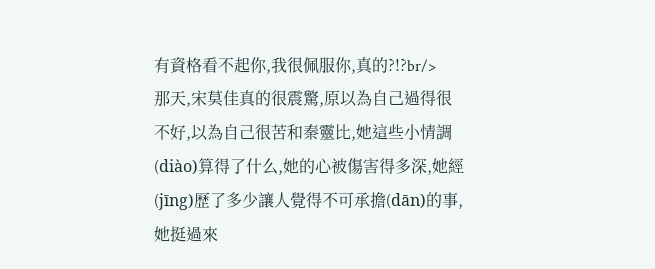有資格看不起你,我很佩服你,真的?!?br/>
那天,宋莫佳真的很震驚,原以為自己過得很不好,以為自己很苦和秦靈比,她這些小情調(diào)算得了什么,她的心被傷害得多深,她經(jīng)歷了多少讓人覺得不可承擔(dān)的事,她挺過來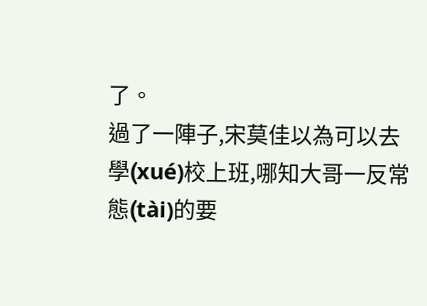了。
過了一陣子,宋莫佳以為可以去學(xué)校上班,哪知大哥一反常態(tài)的要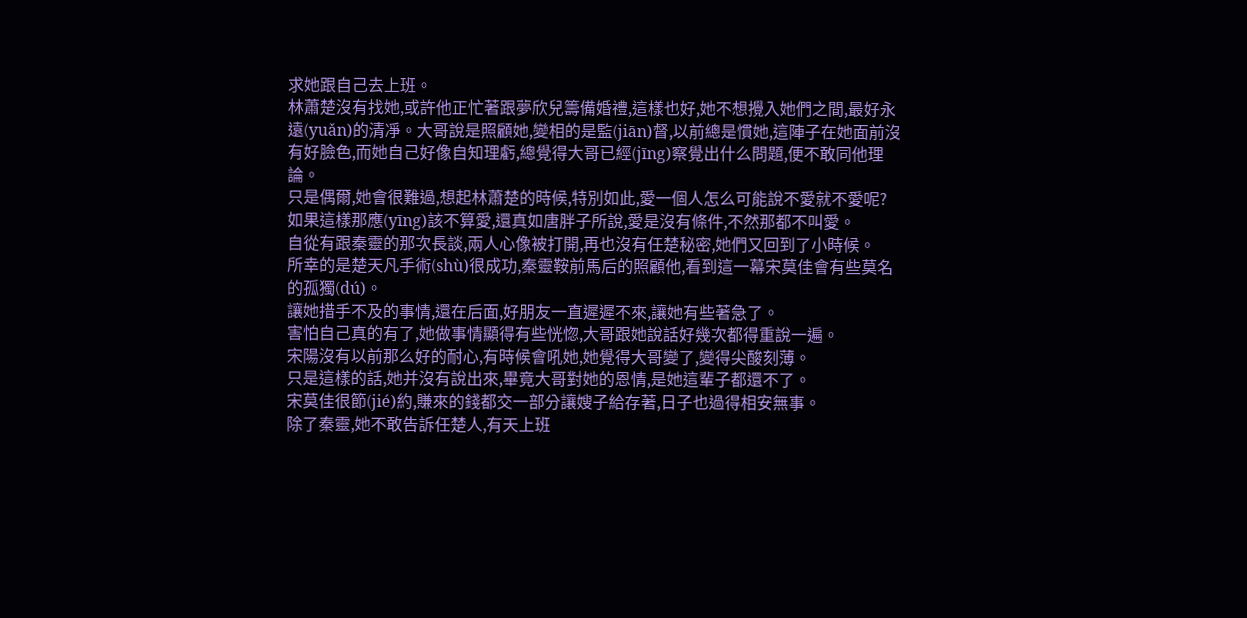求她跟自己去上班。
林蕭楚沒有找她,或許他正忙著跟夢欣兒籌備婚禮,這樣也好,她不想攪入她們之間,最好永遠(yuǎn)的清凈。大哥說是照顧她,變相的是監(jiān)督,以前總是慣她,這陣子在她面前沒有好臉色,而她自己好像自知理虧,總覺得大哥已經(jīng)察覺出什么問題,便不敢同他理論。
只是偶爾,她會很難過,想起林蕭楚的時候,特別如此,愛一個人怎么可能說不愛就不愛呢?
如果這樣那應(yīng)該不算愛,還真如唐胖子所說,愛是沒有條件,不然那都不叫愛。
自從有跟秦靈的那次長談,兩人心像被打開,再也沒有任楚秘密,她們又回到了小時候。
所幸的是楚天凡手術(shù)很成功,秦靈鞍前馬后的照顧他,看到這一幕宋莫佳會有些莫名的孤獨(dú)。
讓她措手不及的事情,還在后面,好朋友一直遲遲不來,讓她有些著急了。
害怕自己真的有了,她做事情顯得有些恍惚,大哥跟她說話好幾次都得重說一遍。
宋陽沒有以前那么好的耐心,有時候會吼她,她覺得大哥變了,變得尖酸刻薄。
只是這樣的話,她并沒有說出來,畢竟大哥對她的恩情,是她這輩子都還不了。
宋莫佳很節(jié)約,賺來的錢都交一部分讓嫂子給存著,日子也過得相安無事。
除了秦靈,她不敢告訴任楚人,有天上班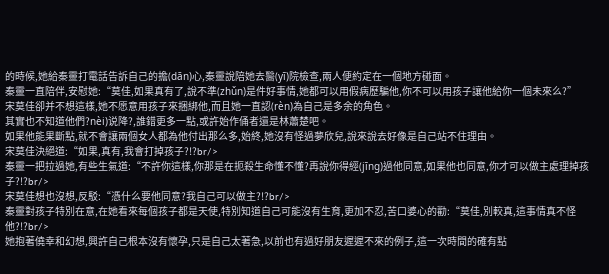的時候,她給秦靈打電話告訴自己的擔(dān)心,秦靈說陪她去醫(yī)院檢查,兩人便約定在一個地方碰面。
秦靈一直陪伴,安慰她:“莫佳,如果真有了,說不準(zhǔn)是件好事情,她都可以用假病歷騙他,你不可以用孩子讓他給你一個未來么?”
宋莫佳卻并不想這樣,她不愿意用孩子來捆綁他,而且她一直認(rèn)為自己是多余的角色。
其實也不知道他們?nèi)说降?,誰錯更多一點,或許始作俑者還是林蕭楚吧。
如果他能果斷點,就不會讓兩個女人都為他付出那么多,始終,她沒有怪過夢欣兒,說來說去好像是自己站不住理由。
宋莫佳決絕道:“如果,真有,我會打掉孩子?!?br/>
秦靈一把拉過她,有些生氣道:“不許你這樣,你那是在扼殺生命懂不懂?再說你得經(jīng)過他同意,如果他也同意,你才可以做主處理掉孩子?!?br/>
宋莫佳想也沒想,反駁:“憑什么要他同意?我自己可以做主?!?br/>
秦靈對孩子特別在意,在她看來每個孩子都是天使,特別知道自己可能沒有生育,更加不忍,苦口婆心的勸:“莫佳,別較真,這事情真不怪他?!?br/>
她抱著僥幸和幻想,興許自己根本沒有懷孕,只是自己太著急,以前也有過好朋友遲遲不來的例子,這一次時間的確有點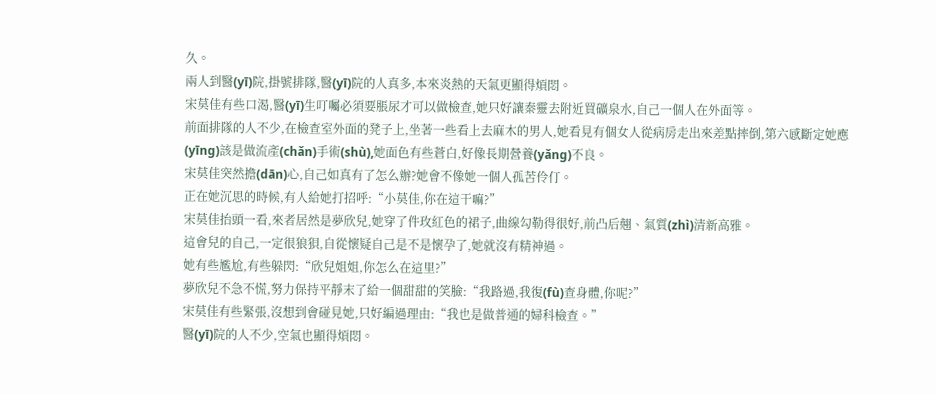久。
兩人到醫(yī)院,掛號排隊,醫(yī)院的人真多,本來炎熱的天氣更顯得煩悶。
宋莫佳有些口渴,醫(yī)生叮囑必須要脹尿才可以做檢查,她只好讓秦靈去附近買礦泉水,自己一個人在外面等。
前面排隊的人不少,在檢查室外面的凳子上,坐著一些看上去麻木的男人,她看見有個女人從病房走出來差點摔倒,第六感斷定她應(yīng)該是做流產(chǎn)手術(shù),她面色有些蒼白,好像長期營養(yǎng)不良。
宋莫佳突然擔(dān)心,自己如真有了怎么辦?她會不像她一個人孤苦伶仃。
正在她沉思的時候,有人給她打招呼:“小莫佳,你在這干嘛?”
宋莫佳抬頭一看,來者居然是夢欣兒,她穿了件玫紅色的裙子,曲線勾勒得很好,前凸后翹、氣質(zhì)清新高雅。
這會兒的自己,一定很狼狽,自從懷疑自己是不是懷孕了,她就沒有精神過。
她有些尷尬,有些躲閃:“欣兒姐姐,你怎么在這里?”
夢欣兒不急不慌,努力保持平靜末了給一個甜甜的笑臉:“我路過,我復(fù)查身體,你呢?”
宋莫佳有些緊張,沒想到會碰見她,只好編過理由:“我也是做普通的婦科檢查。”
醫(yī)院的人不少,空氣也顯得煩悶。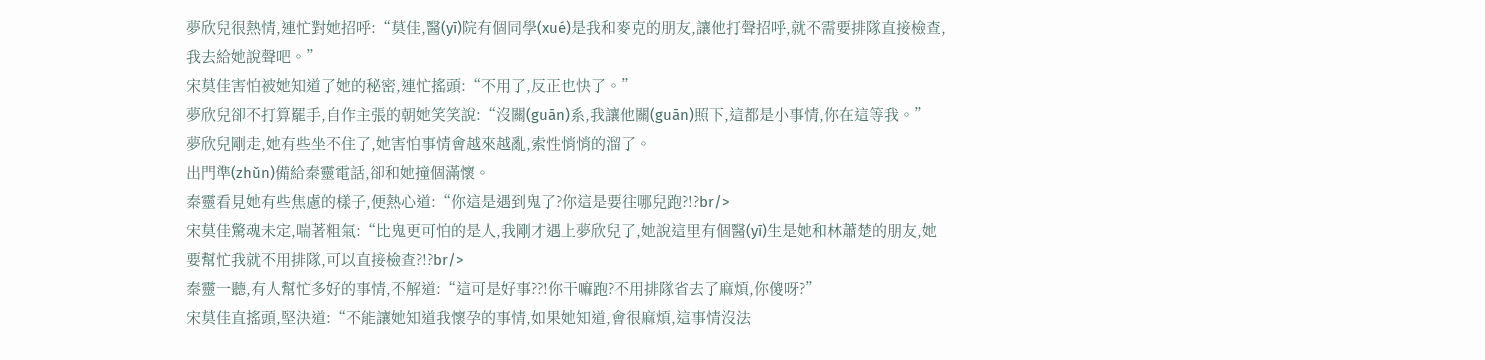夢欣兒很熱情,連忙對她招呼:“莫佳,醫(yī)院有個同學(xué)是我和麥克的朋友,讓他打聲招呼,就不需要排隊直接檢查,我去給她說聲吧。”
宋莫佳害怕被她知道了她的秘密,連忙搖頭:“不用了,反正也快了。”
夢欣兒卻不打算罷手,自作主張的朝她笑笑說:“沒關(guān)系,我讓他關(guān)照下,這都是小事情,你在這等我。”
夢欣兒剛走,她有些坐不住了,她害怕事情會越來越亂,索性悄悄的溜了。
出門準(zhǔn)備給秦靈電話,卻和她撞個滿懷。
秦靈看見她有些焦慮的樣子,便熱心道:“你這是遇到鬼了?你這是要往哪兒跑?!?br/>
宋莫佳驚魂未定,喘著粗氣:“比鬼更可怕的是人,我剛才遇上夢欣兒了,她說這里有個醫(yī)生是她和林蕭楚的朋友,她要幫忙我就不用排隊,可以直接檢查?!?br/>
秦靈一聽,有人幫忙多好的事情,不解道:“這可是好事??!你干嘛跑?不用排隊省去了麻煩,你傻呀?”
宋莫佳直搖頭,堅決道:“不能讓她知道我懷孕的事情,如果她知道,會很麻煩,這事情沒法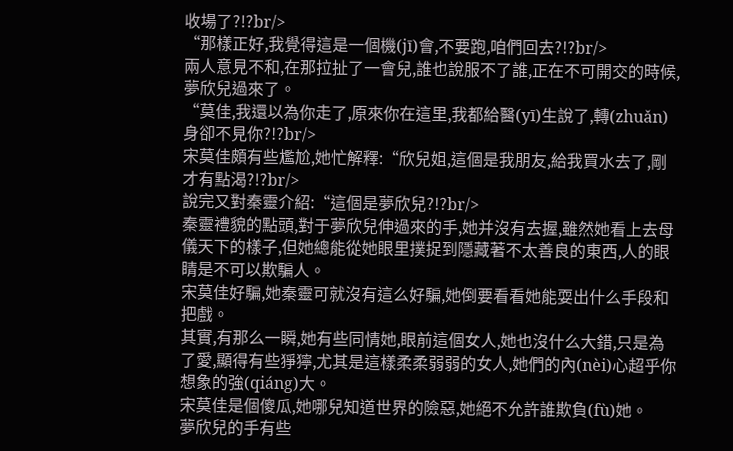收場了?!?br/>
“那樣正好,我覺得這是一個機(jī)會,不要跑,咱們回去?!?br/>
兩人意見不和,在那拉扯了一會兒,誰也說服不了誰,正在不可開交的時候,夢欣兒過來了。
“莫佳,我還以為你走了,原來你在這里,我都給醫(yī)生說了,轉(zhuǎn)身卻不見你?!?br/>
宋莫佳頗有些尷尬,她忙解釋:“欣兒姐,這個是我朋友,給我買水去了,剛才有點渴?!?br/>
說完又對秦靈介紹:“這個是夢欣兒?!?br/>
秦靈禮貌的點頭,對于夢欣兒伸過來的手,她并沒有去握,雖然她看上去母儀天下的樣子,但她總能從她眼里撲捉到隱藏著不太善良的東西,人的眼睛是不可以欺騙人。
宋莫佳好騙,她秦靈可就沒有這么好騙,她倒要看看她能耍出什么手段和把戲。
其實,有那么一瞬,她有些同情她,眼前這個女人,她也沒什么大錯,只是為了愛,顯得有些猙獰,尤其是這樣柔柔弱弱的女人,她們的內(nèi)心超乎你想象的強(qiáng)大。
宋莫佳是個傻瓜,她哪兒知道世界的險惡,她絕不允許誰欺負(fù)她。
夢欣兒的手有些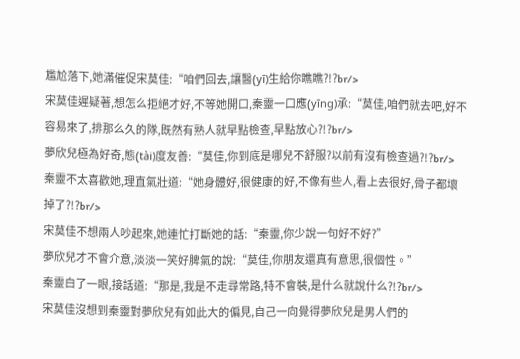尷尬落下,她滿催促宋莫佳:“咱們回去,讓醫(yī)生給你瞧瞧?!?br/>
宋莫佳遲疑著,想怎么拒絕才好,不等她開口,秦靈一口應(yīng)承:“莫佳,咱們就去吧,好不容易來了,排那么久的隊,既然有熟人就早點檢查,早點放心?!?br/>
夢欣兒極為好奇,態(tài)度友善:“莫佳,你到底是哪兒不舒服?以前有沒有檢查過?!?br/>
秦靈不太喜歡她,理直氣壯道:“她身體好,很健康的好,不像有些人,看上去很好,骨子都壞掉了?!?br/>
宋莫佳不想兩人吵起來,她連忙打斷她的話:“秦靈,你少說一句好不好?”
夢欣兒才不會介意,淡淡一笑好脾氣的說:“莫佳,你朋友還真有意思,很個性。”
秦靈白了一眼,接話道:“那是,我是不走尋常路,特不會裝,是什么就說什么?!?br/>
宋莫佳沒想到秦靈對夢欣兒有如此大的偏見,自己一向覺得夢欣兒是男人們的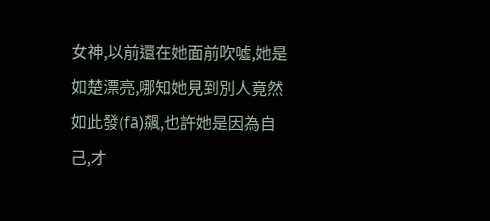女神,以前還在她面前吹噓,她是如楚漂亮,哪知她見到別人竟然如此發(fā)飆,也許她是因為自己,才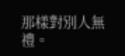那樣對別人無禮。